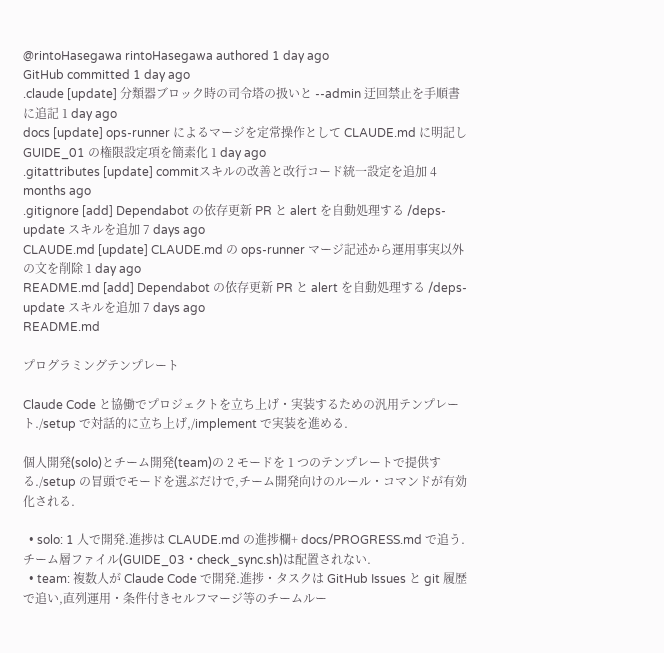@rintoHasegawa rintoHasegawa authored 1 day ago
GitHub committed 1 day ago
.claude [update] 分類器ブロック時の司令塔の扱いと --admin 迂回禁止を手順書に追記 1 day ago
docs [update] ops-runner によるマージを定常操作として CLAUDE.md に明記し GUIDE_01 の権限設定項を簡素化 1 day ago
.gitattributes [update] commitスキルの改善と改行コード統一設定を追加 4 months ago
.gitignore [add] Dependabot の依存更新 PR と alert を自動処理する /deps-update スキルを追加 7 days ago
CLAUDE.md [update] CLAUDE.md の ops-runner マージ記述から運用事実以外の文を削除 1 day ago
README.md [add] Dependabot の依存更新 PR と alert を自動処理する /deps-update スキルを追加 7 days ago
README.md

プログラミングテンプレート

Claude Code と協働でプロジェクトを立ち上げ・実装するための汎用テンプレート./setup で対話的に立ち上げ,/implement で実装を進める.

個人開発(solo)とチーム開発(team)の 2 モードを 1 つのテンプレートで提供する./setup の冒頭でモードを選ぶだけで,チーム開発向けのルール・コマンドが有効化される.

  • solo: 1 人で開発.進捗は CLAUDE.md の進捗欄+ docs/PROGRESS.md で追う.チーム層ファイル(GUIDE_03・check_sync.sh)は配置されない.
  • team: 複数人が Claude Code で開発.進捗・タスクは GitHub Issues と git 履歴で追い,直列運用・条件付きセルフマージ等のチームルー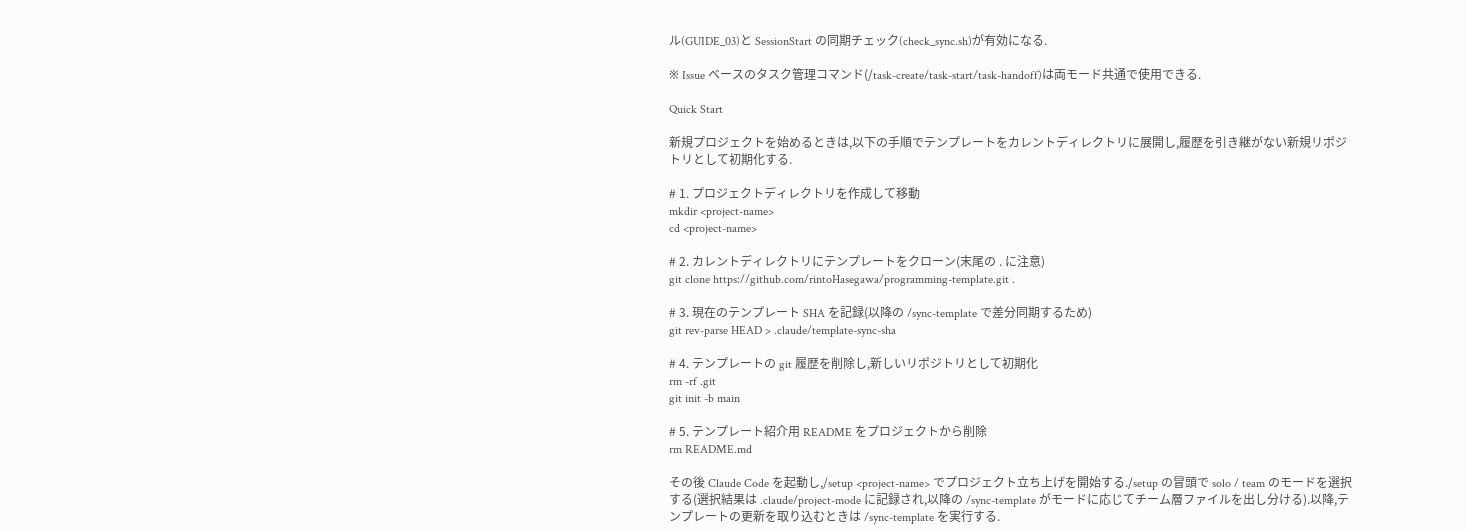ル(GUIDE_03)と SessionStart の同期チェック(check_sync.sh)が有効になる.

※ Issue ベースのタスク管理コマンド(/task-create/task-start/task-handoff)は両モード共通で使用できる.

Quick Start

新規プロジェクトを始めるときは,以下の手順でテンプレートをカレントディレクトリに展開し,履歴を引き継がない新規リポジトリとして初期化する.

# 1. プロジェクトディレクトリを作成して移動
mkdir <project-name>
cd <project-name>

# 2. カレントディレクトリにテンプレートをクローン(末尾の . に注意)
git clone https://github.com/rintoHasegawa/programming-template.git .

# 3. 現在のテンプレート SHA を記録(以降の /sync-template で差分同期するため)
git rev-parse HEAD > .claude/template-sync-sha

# 4. テンプレートの git 履歴を削除し,新しいリポジトリとして初期化
rm -rf .git
git init -b main

# 5. テンプレート紹介用 README をプロジェクトから削除
rm README.md

その後 Claude Code を起動し,/setup <project-name> でプロジェクト立ち上げを開始する./setup の冒頭で solo / team のモードを選択する(選択結果は .claude/project-mode に記録され,以降の /sync-template がモードに応じてチーム層ファイルを出し分ける).以降,テンプレートの更新を取り込むときは /sync-template を実行する.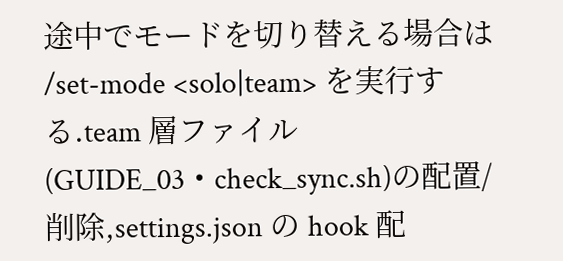途中でモードを切り替える場合は /set-mode <solo|team> を実行する.team 層ファイル(GUIDE_03・check_sync.sh)の配置/削除,settings.json の hook 配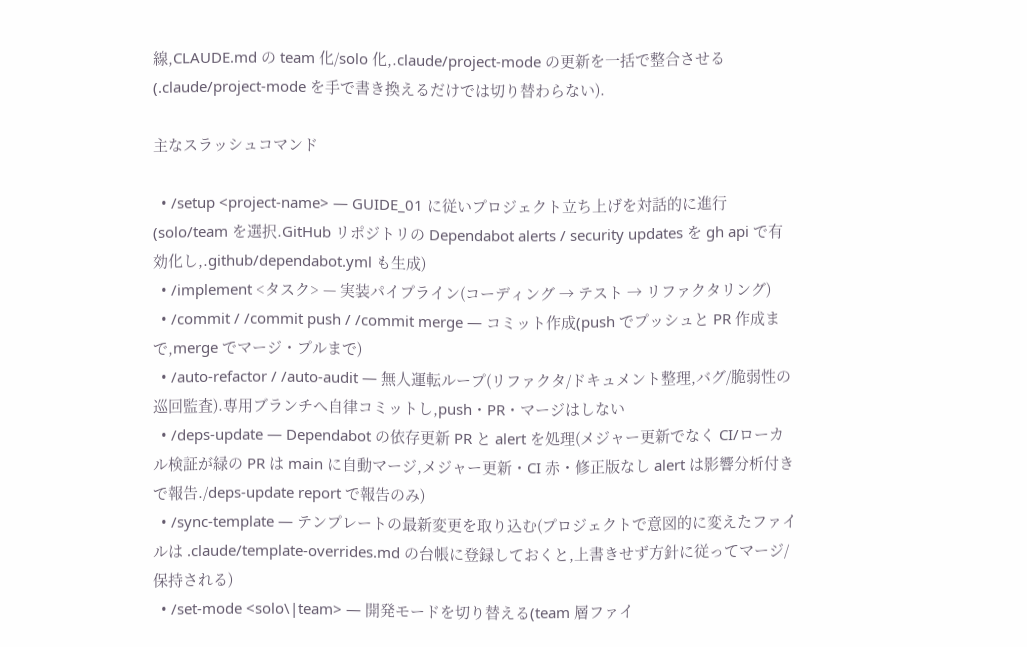線,CLAUDE.md の team 化/solo 化,.claude/project-mode の更新を一括で整合させる(.claude/project-mode を手で書き換えるだけでは切り替わらない).

主なスラッシュコマンド

  • /setup <project-name> — GUIDE_01 に従いプロジェクト立ち上げを対話的に進行(solo/team を選択.GitHub リポジトリの Dependabot alerts / security updates を gh api で有効化し,.github/dependabot.yml も生成)
  • /implement <タスク> — 実装パイプライン(コーディング → テスト → リファクタリング)
  • /commit / /commit push / /commit merge — コミット作成(push でプッシュと PR 作成まで,merge でマージ・プルまで)
  • /auto-refactor / /auto-audit — 無人運転ループ(リファクタ/ドキュメント整理,バグ/脆弱性の巡回監査).専用ブランチへ自律コミットし,push・PR・マージはしない
  • /deps-update — Dependabot の依存更新 PR と alert を処理(メジャー更新でなく CI/ローカル検証が緑の PR は main に自動マージ,メジャー更新・CI 赤・修正版なし alert は影響分析付きで報告./deps-update report で報告のみ)
  • /sync-template — テンプレートの最新変更を取り込む(プロジェクトで意図的に変えたファイルは .claude/template-overrides.md の台帳に登録しておくと,上書きせず方針に従ってマージ/保持される)
  • /set-mode <solo\|team> — 開発モードを切り替える(team 層ファイ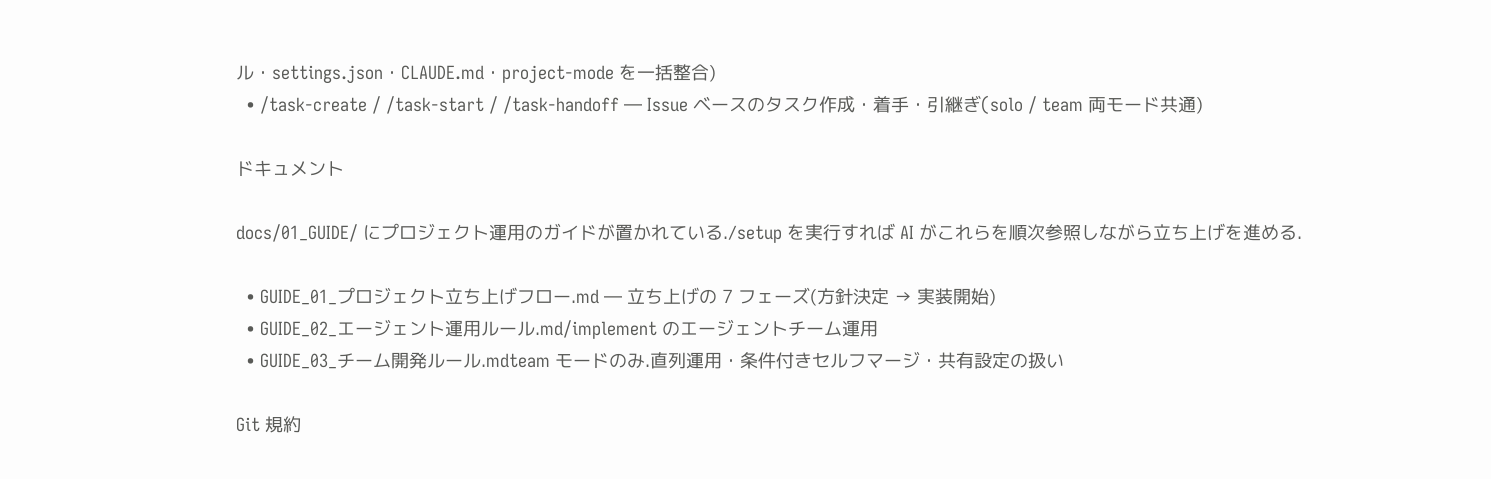ル・settings.json・CLAUDE.md・project-mode を一括整合)
  • /task-create / /task-start / /task-handoff — Issue ベースのタスク作成・着手・引継ぎ(solo / team 両モード共通)

ドキュメント

docs/01_GUIDE/ にプロジェクト運用のガイドが置かれている./setup を実行すれば AI がこれらを順次参照しながら立ち上げを進める.

  • GUIDE_01_プロジェクト立ち上げフロー.md — 立ち上げの 7 フェーズ(方針決定 → 実装開始)
  • GUIDE_02_エージェント運用ルール.md/implement のエージェントチーム運用
  • GUIDE_03_チーム開発ルール.mdteam モードのみ.直列運用・条件付きセルフマージ・共有設定の扱い

Git 規約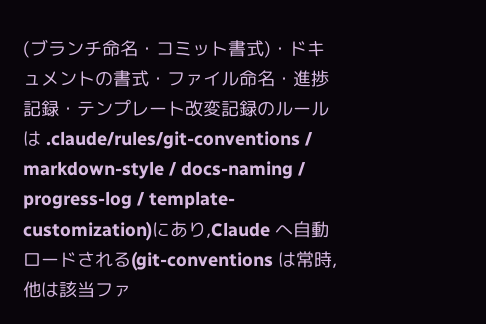(ブランチ命名・コミット書式)・ドキュメントの書式・ファイル命名・進捗記録・テンプレート改変記録のルールは .claude/rules/git-conventions / markdown-style / docs-naming / progress-log / template-customization)にあり,Claude へ自動ロードされる(git-conventions は常時,他は該当ファ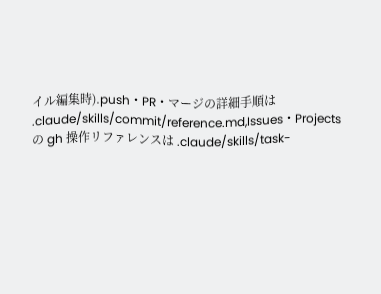イル編集時).push・PR・マージの詳細手順は .claude/skills/commit/reference.md,Issues・Projects の gh 操作リファレンスは .claude/skills/task-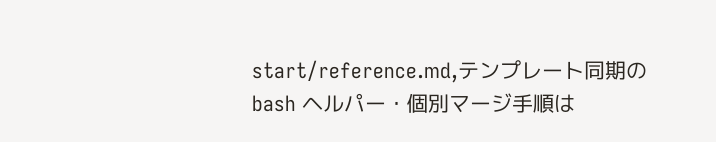start/reference.md,テンプレート同期の bash ヘルパー・個別マージ手順は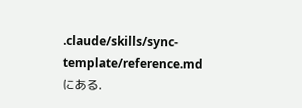.claude/skills/sync-template/reference.md にある.